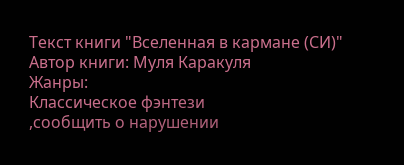Текст книги "Вселенная в кармане (СИ)"
Автор книги: Муля Каракуля
Жанры:
Классическое фэнтези
,сообщить о нарушении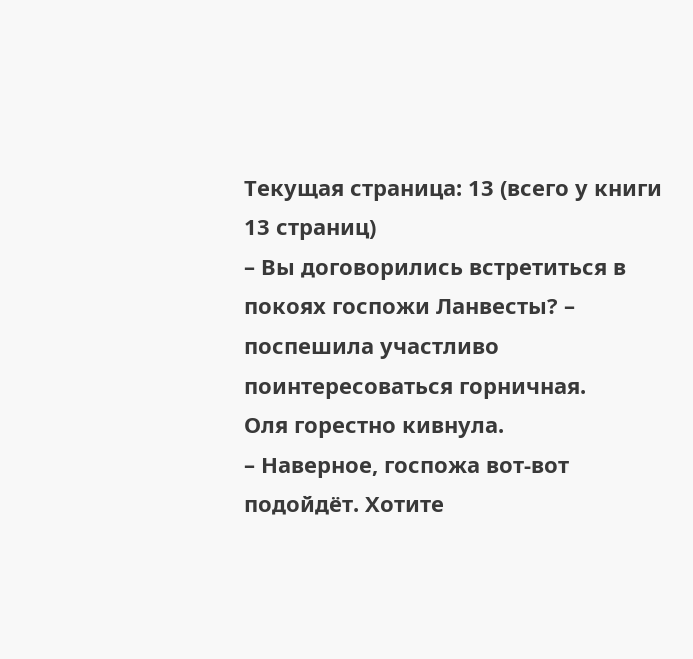Текущая страница: 13 (всего у книги 13 страниц)
– Вы договорились встретиться в покоях госпожи Ланвесты? – поспешила участливо поинтересоваться горничная.
Оля горестно кивнула.
– Наверное, госпожа вот-вот подойдёт. Хотите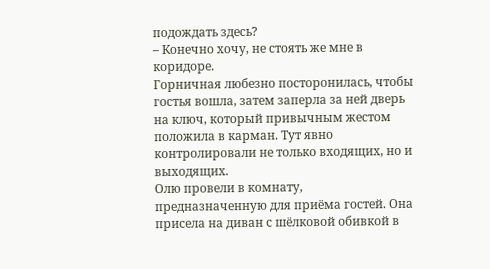подождать здесь?
– Конечно хочу, не стоять же мне в коридоре.
Горничная любезно посторонилась, чтобы гостья вошла, затем заперла за ней дверь на ключ, который привычным жестом положила в карман. Тут явно контролировали не только входящих, но и выходящих.
Олю провели в комнату, предназначенную для приёма гостей. Она присела на диван с шёлковой обивкой в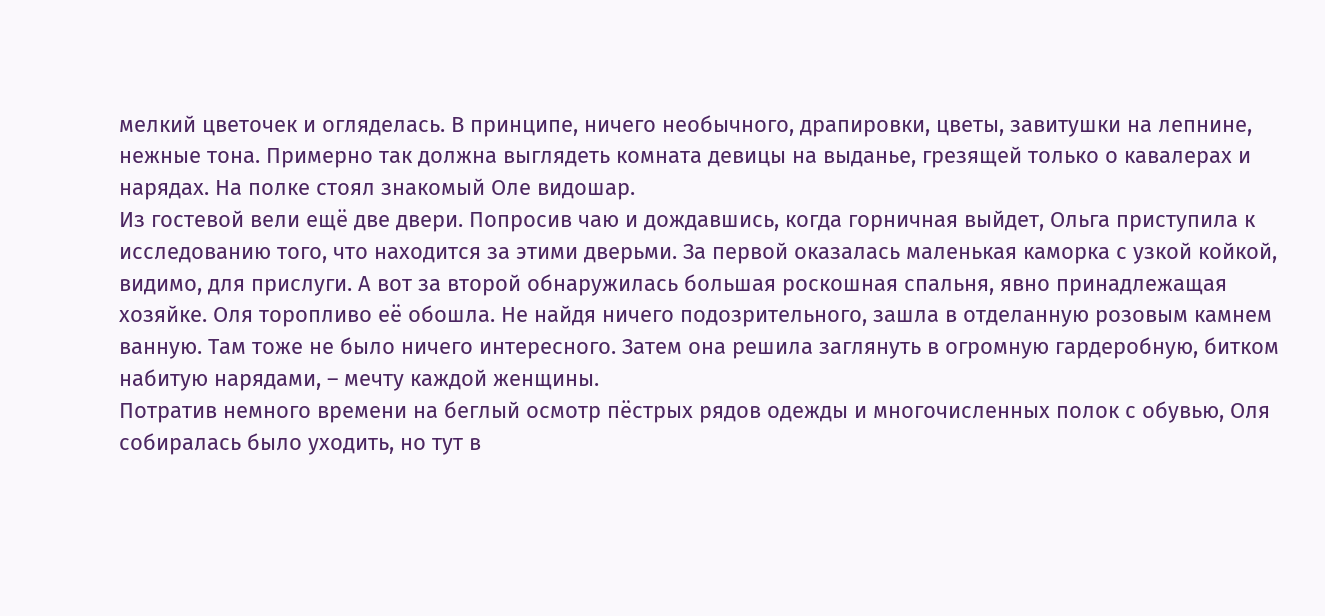мелкий цветочек и огляделась. В принципе, ничего необычного, драпировки, цветы, завитушки на лепнине, нежные тона. Примерно так должна выглядеть комната девицы на выданье, грезящей только о кавалерах и нарядах. На полке стоял знакомый Оле видошар.
Из гостевой вели ещё две двери. Попросив чаю и дождавшись, когда горничная выйдет, Ольга приступила к исследованию того, что находится за этими дверьми. За первой оказалась маленькая каморка с узкой койкой, видимо, для прислуги. А вот за второй обнаружилась большая роскошная спальня, явно принадлежащая хозяйке. Оля торопливо её обошла. Не найдя ничего подозрительного, зашла в отделанную розовым камнем ванную. Там тоже не было ничего интересного. Затем она решила заглянуть в огромную гардеробную, битком набитую нарядами, – мечту каждой женщины.
Потратив немного времени на беглый осмотр пёстрых рядов одежды и многочисленных полок с обувью, Оля собиралась было уходить, но тут в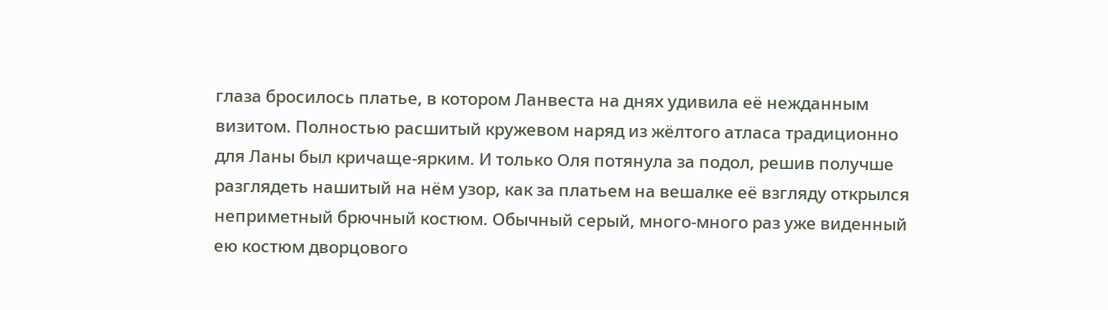глаза бросилось платье, в котором Ланвеста на днях удивила её нежданным визитом. Полностью расшитый кружевом наряд из жёлтого атласа традиционно для Ланы был кричаще-ярким. И только Оля потянула за подол, решив получше разглядеть нашитый на нём узор, как за платьем на вешалке её взгляду открылся неприметный брючный костюм. Обычный серый, много-много раз уже виденный ею костюм дворцового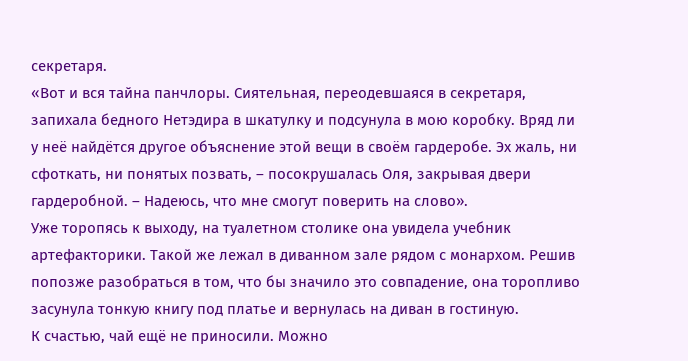секретаря.
«Вот и вся тайна панчлоры. Сиятельная, переодевшаяся в секретаря, запихала бедного Нетэдира в шкатулку и подсунула в мою коробку. Вряд ли у неё найдётся другое объяснение этой вещи в своём гардеробе. Эх жаль, ни сфоткать, ни понятых позвать, – посокрушалась Оля, закрывая двери гардеробной. – Надеюсь, что мне смогут поверить на слово».
Уже торопясь к выходу, на туалетном столике она увидела учебник артефакторики. Такой же лежал в диванном зале рядом с монархом. Решив попозже разобраться в том, что бы значило это совпадение, она торопливо засунула тонкую книгу под платье и вернулась на диван в гостиную.
К счастью, чай ещё не приносили. Можно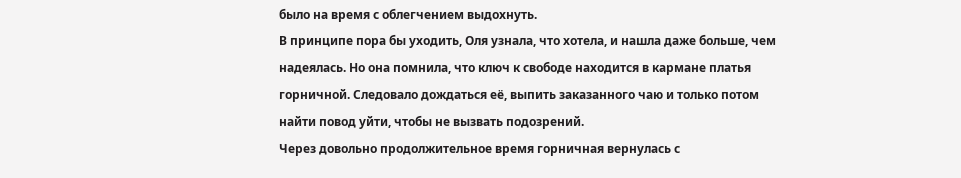было на время с облегчением выдохнуть.
В принципе пора бы уходить, Оля узнала, что хотела, и нашла даже больше, чем надеялась. Но она помнила, что ключ к свободе находится в кармане платья горничной. Следовало дождаться её, выпить заказанного чаю и только потом найти повод уйти, чтобы не вызвать подозрений.
Через довольно продолжительное время горничная вернулась с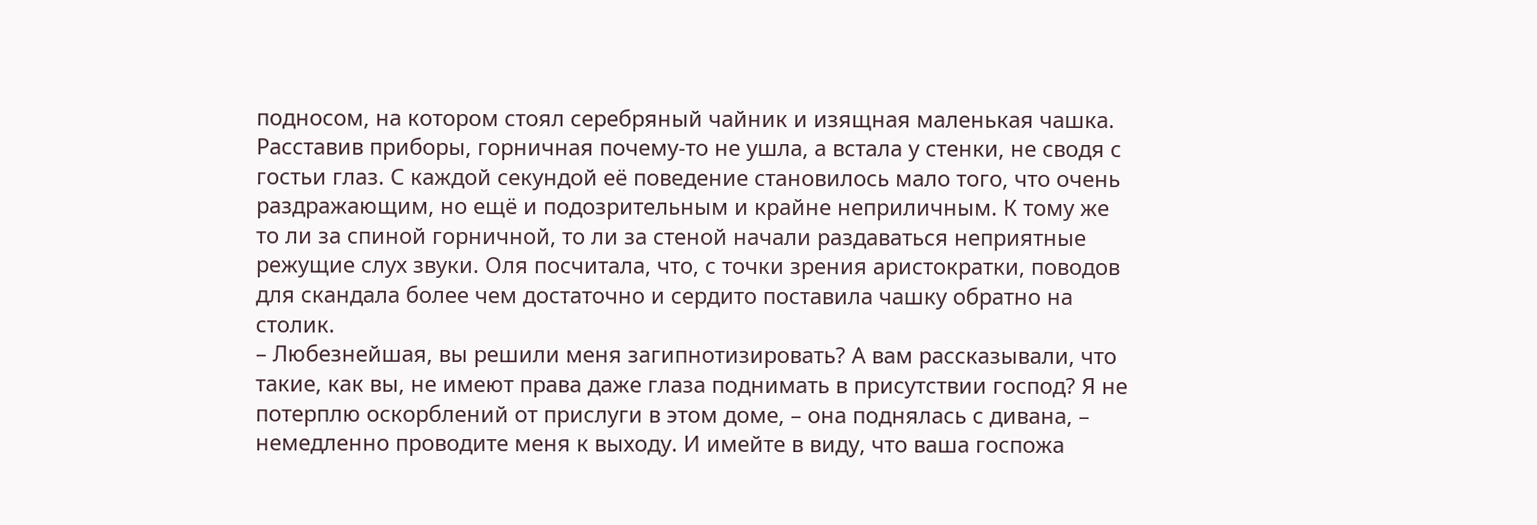подносом, на котором стоял серебряный чайник и изящная маленькая чашка. Расставив приборы, горничная почему-то не ушла, а встала у стенки, не сводя с гостьи глаз. С каждой секундой её поведение становилось мало того, что очень раздражающим, но ещё и подозрительным и крайне неприличным. К тому же то ли за спиной горничной, то ли за стеной начали раздаваться неприятные режущие слух звуки. Оля посчитала, что, с точки зрения аристократки, поводов для скандала более чем достаточно и сердито поставила чашку обратно на столик.
– Любезнейшая, вы решили меня загипнотизировать? А вам рассказывали, что такие, как вы, не имеют права даже глаза поднимать в присутствии господ? Я не потерплю оскорблений от прислуги в этом доме, – она поднялась с дивана, – немедленно проводите меня к выходу. И имейте в виду, что ваша госпожа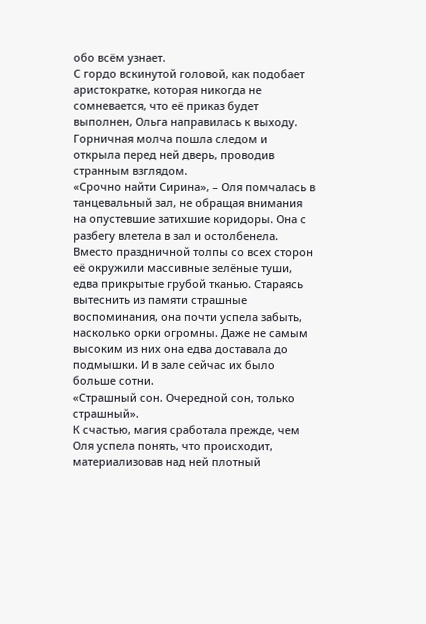обо всём узнает.
С гордо вскинутой головой, как подобает аристократке, которая никогда не сомневается, что её приказ будет выполнен, Ольга направилась к выходу. Горничная молча пошла следом и открыла перед ней дверь, проводив странным взглядом.
«Срочно найти Сирина», – Оля помчалась в танцевальный зал, не обращая внимания на опустевшие затихшие коридоры. Она с разбегу влетела в зал и остолбенела.
Вместо праздничной толпы со всех сторон её окружили массивные зелёные туши, едва прикрытые грубой тканью. Стараясь вытеснить из памяти страшные воспоминания, она почти успела забыть, насколько орки огромны. Даже не самым высоким из них она едва доставала до подмышки. И в зале сейчас их было больше сотни.
«Страшный сон. Очередной сон, только страшный».
К счастью, магия сработала прежде, чем Оля успела понять, что происходит, материализовав над ней плотный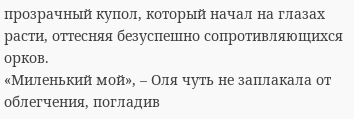прозрачный купол, который начал на глазах расти, оттесняя безуспешно сопротивляющихся орков.
«Миленький мой», – Оля чуть не заплакала от облегчения, погладив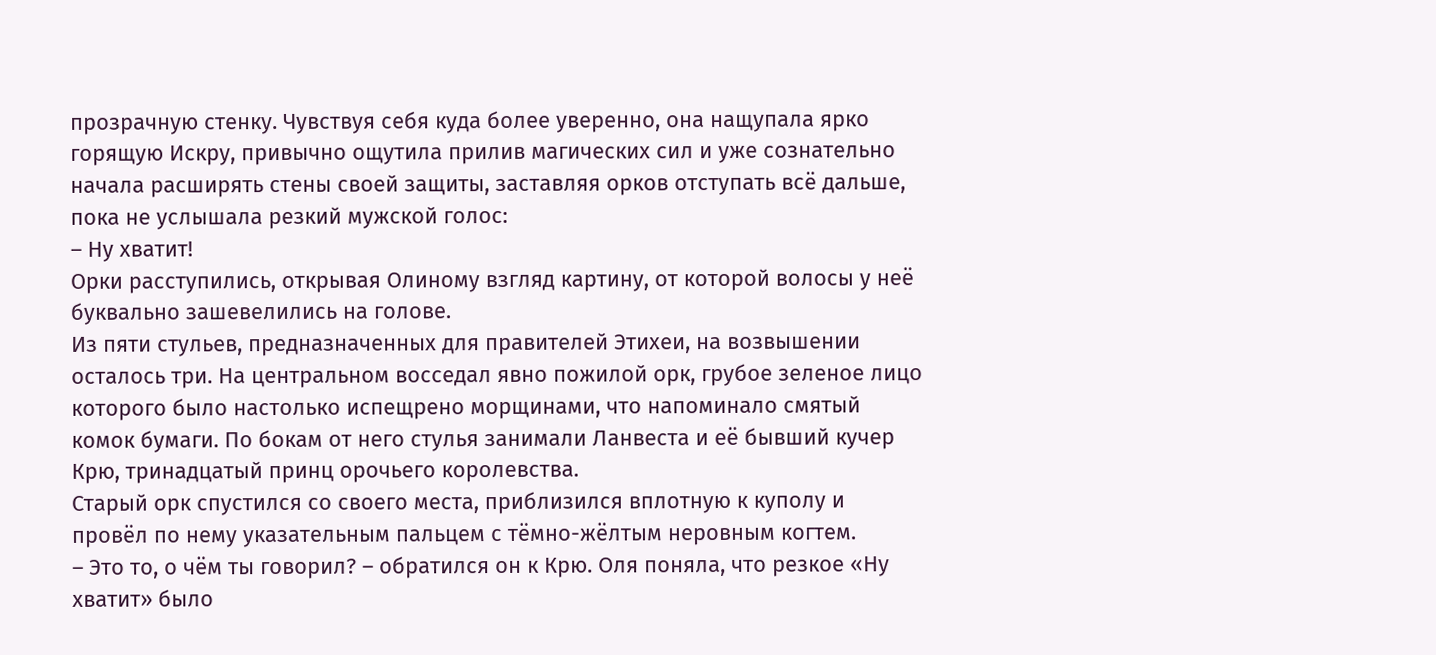прозрачную стенку. Чувствуя себя куда более уверенно, она нащупала ярко горящую Искру, привычно ощутила прилив магических сил и уже сознательно начала расширять стены своей защиты, заставляя орков отступать всё дальше, пока не услышала резкий мужской голос:
– Ну хватит!
Орки расступились, открывая Олиному взгляд картину, от которой волосы у неё буквально зашевелились на голове.
Из пяти стульев, предназначенных для правителей Этихеи, на возвышении осталось три. На центральном восседал явно пожилой орк, грубое зеленое лицо которого было настолько испещрено морщинами, что напоминало смятый комок бумаги. По бокам от него стулья занимали Ланвеста и её бывший кучер Крю, тринадцатый принц орочьего королевства.
Старый орк спустился со своего места, приблизился вплотную к куполу и провёл по нему указательным пальцем с тёмно-жёлтым неровным когтем.
– Это то, о чём ты говорил? – обратился он к Крю. Оля поняла, что резкое «Ну хватит» было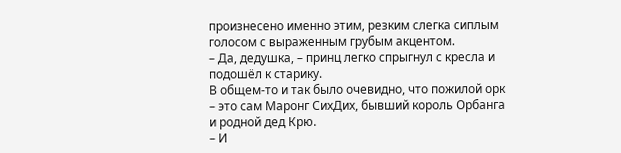произнесено именно этим, резким слегка сиплым голосом с выраженным грубым акцентом.
– Да, дедушка, – принц легко спрыгнул с кресла и подошёл к старику.
В общем-то и так было очевидно, что пожилой орк – это сам Маронг СихДих, бывший король Орбанга и родной дед Крю.
– И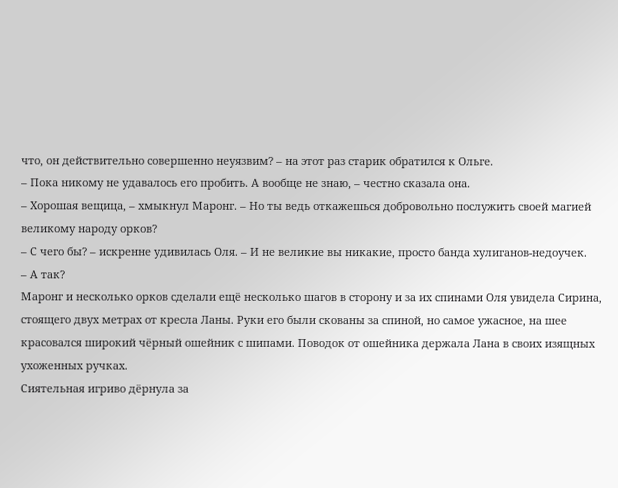что, он действительно совершенно неуязвим? – на этот раз старик обратился к Ольге.
– Пока никому не удавалось его пробить. А вообще не знаю, – честно сказала она.
– Хорошая вещица, – хмыкнул Маронг. – Но ты ведь откажешься добровольно послужить своей магией великому народу орков?
– С чего бы? – искренне удивилась Оля. – И не великие вы никакие, просто банда хулиганов-недоучек.
– А так?
Маронг и несколько орков сделали ещё несколько шагов в сторону и за их спинами Оля увидела Сирина, стоящего двух метрах от кресла Ланы. Руки его были скованы за спиной, но самое ужасное, на шее красовался широкий чёрный ошейник с шипами. Поводок от ошейника держала Лана в своих изящных ухоженных ручках.
Сиятельная игриво дёрнула за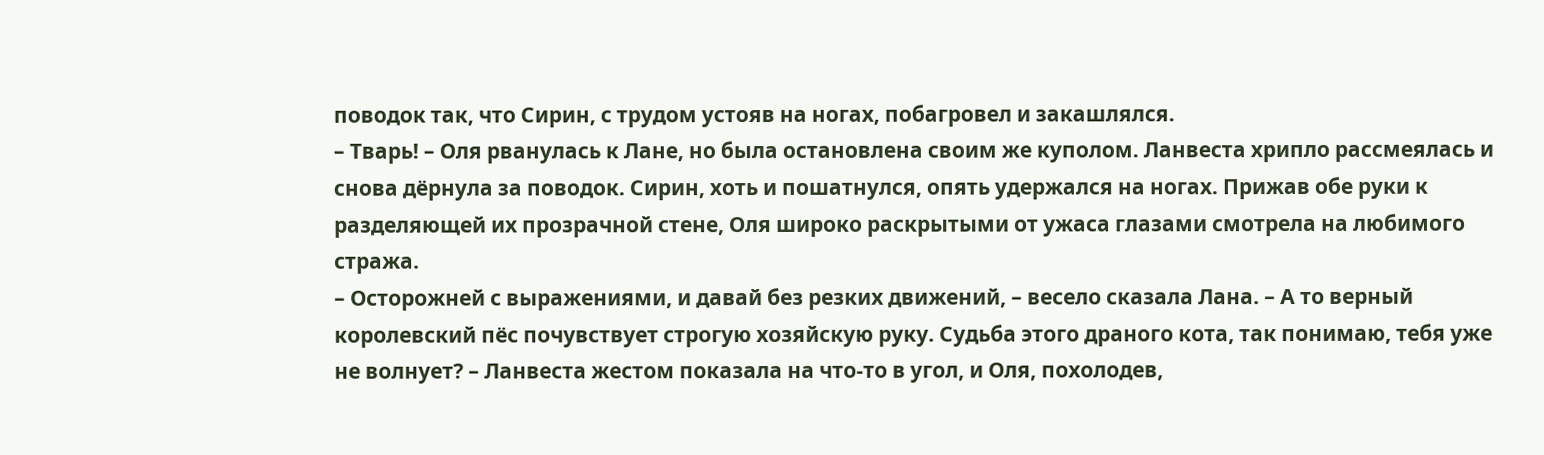поводок так, что Сирин, с трудом устояв на ногах, побагровел и закашлялся.
– Тварь! – Оля рванулась к Лане, но была остановлена своим же куполом. Ланвеста хрипло рассмеялась и снова дёрнула за поводок. Сирин, хоть и пошатнулся, опять удержался на ногах. Прижав обе руки к разделяющей их прозрачной стене, Оля широко раскрытыми от ужаса глазами смотрела на любимого стража.
– Осторожней с выражениями, и давай без резких движений, – весело сказала Лана. – А то верный королевский пёс почувствует строгую хозяйскую руку. Судьба этого драного кота, так понимаю, тебя уже не волнует? – Ланвеста жестом показала на что-то в угол, и Оля, похолодев,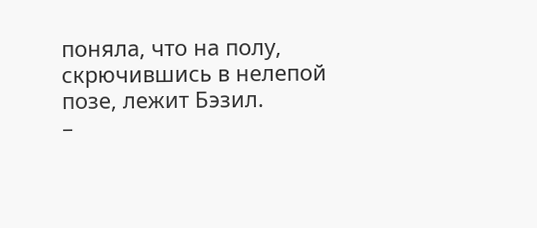поняла, что на полу, скрючившись в нелепой позе, лежит Бэзил.
–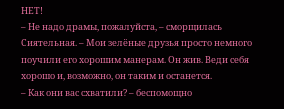НЕТ!
– Не надо драмы, пожалуйста, – сморщилась Сиятельная. – Мои зелёные друзья просто немного поучили его хорошим манерам. Он жив. Веди себя хорошо и, возможно, он таким и останется.
– Как они вас схватили? – беспомощно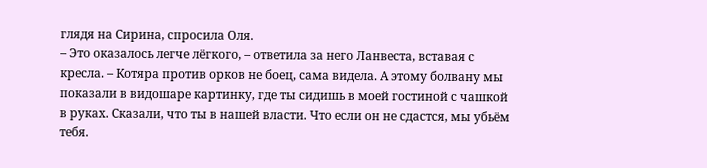глядя на Сирина, спросила Оля.
– Это оказалось легче лёгкого, – ответила за него Ланвеста, вставая с кресла. – Котяра против орков не боец, сама видела. А этому болвану мы показали в видошаре картинку, где ты сидишь в моей гостиной с чашкой в руках. Сказали, что ты в нашей власти. Что если он не сдастся, мы убьём тебя.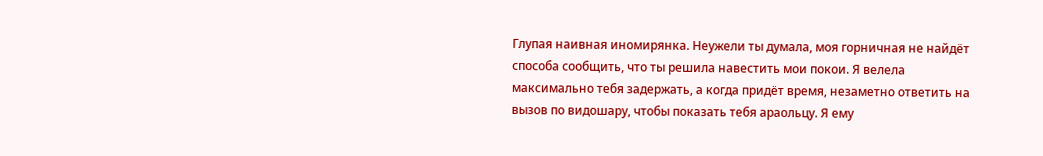Глупая наивная иномирянка. Неужели ты думала, моя горничная не найдёт способа сообщить, что ты решила навестить мои покои. Я велела максимально тебя задержать, а когда придёт время, незаметно ответить на вызов по видошару, чтобы показать тебя араольцу. Я ему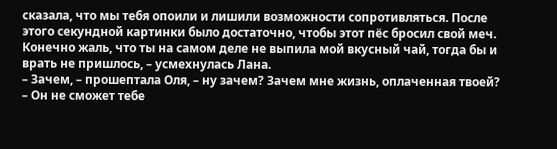сказала, что мы тебя опоили и лишили возможности сопротивляться. После этого секундной картинки было достаточно, чтобы этот пёс бросил свой меч. Конечно жаль, что ты на самом деле не выпила мой вкусный чай, тогда бы и врать не пришлось, – усмехнулась Лана.
– Зачем, – прошептала Оля, – ну зачем? Зачем мне жизнь, оплаченная твоей?
– Он не сможет тебе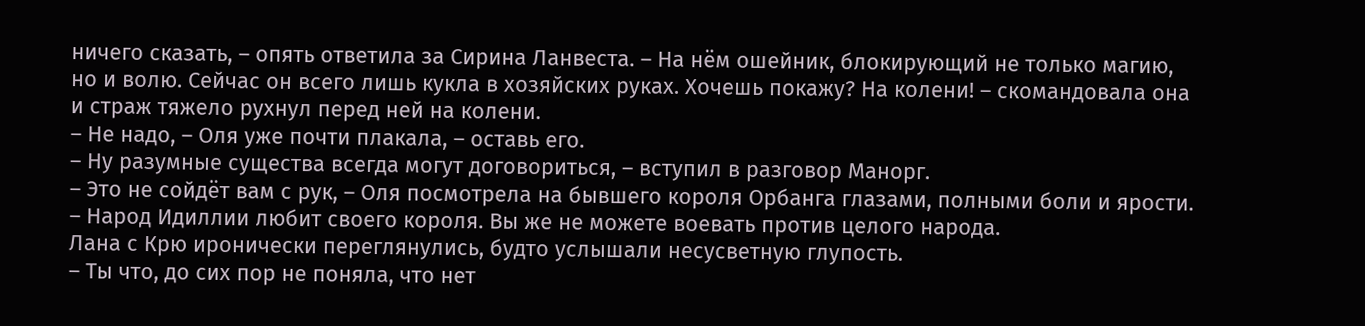ничего сказать, – опять ответила за Сирина Ланвеста. – На нём ошейник, блокирующий не только магию, но и волю. Сейчас он всего лишь кукла в хозяйских руках. Хочешь покажу? На колени! – скомандовала она и страж тяжело рухнул перед ней на колени.
– Не надо, – Оля уже почти плакала, – оставь его.
– Ну разумные существа всегда могут договориться, – вступил в разговор Манорг.
– Это не сойдёт вам с рук, – Оля посмотрела на бывшего короля Орбанга глазами, полными боли и ярости. – Народ Идиллии любит своего короля. Вы же не можете воевать против целого народа.
Лана с Крю иронически переглянулись, будто услышали несусветную глупость.
– Ты что, до сих пор не поняла, что нет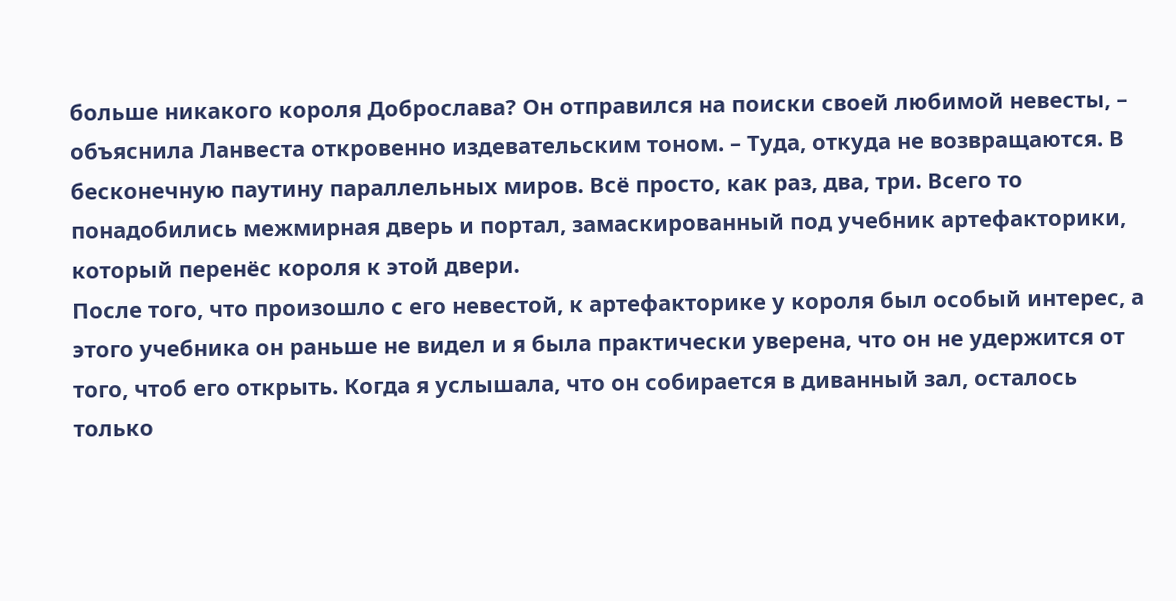больше никакого короля Доброслава? Он отправился на поиски своей любимой невесты, – объяснила Ланвеста откровенно издевательским тоном. – Туда, откуда не возвращаются. В бесконечную паутину параллельных миров. Всё просто, как раз, два, три. Всего то понадобились межмирная дверь и портал, замаскированный под учебник артефакторики, который перенёс короля к этой двери.
После того, что произошло с его невестой, к артефакторике у короля был особый интерес, а этого учебника он раньше не видел и я была практически уверена, что он не удержится от того, чтоб его открыть. Когда я услышала, что он собирается в диванный зал, осталось только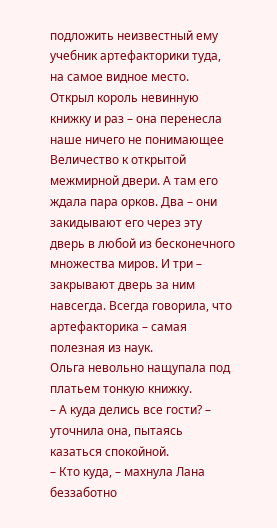подложить неизвестный ему учебник артефакторики туда, на самое видное место.
Открыл король невинную книжку и раз – она перенесла наше ничего не понимающее Величество к открытой межмирной двери. А там его ждала пара орков. Два – они закидывают его через эту дверь в любой из бесконечного множества миров. И три – закрывают дверь за ним навсегда. Всегда говорила, что артефакторика – самая полезная из наук.
Ольга невольно нащупала под платьем тонкую книжку.
– А куда делись все гости? – уточнила она, пытаясь казаться спокойной.
– Кто куда, – махнула Лана беззаботно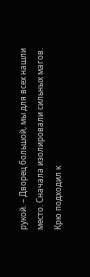рукой. – Дворец большой, мы для всех нашли место. Сначала изолировали сильных магов. Крю подходил к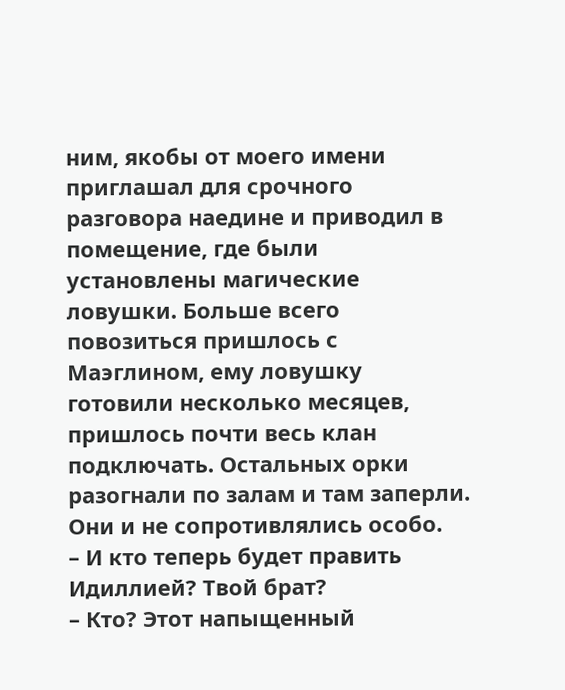ним, якобы от моего имени приглашал для срочного разговора наедине и приводил в помещение, где были установлены магические ловушки. Больше всего повозиться пришлось с Маэглином, ему ловушку готовили несколько месяцев, пришлось почти весь клан подключать. Остальных орки разогнали по залам и там заперли. Они и не сопротивлялись особо.
– И кто теперь будет править Идиллией? Твой брат?
– Кто? Этот напыщенный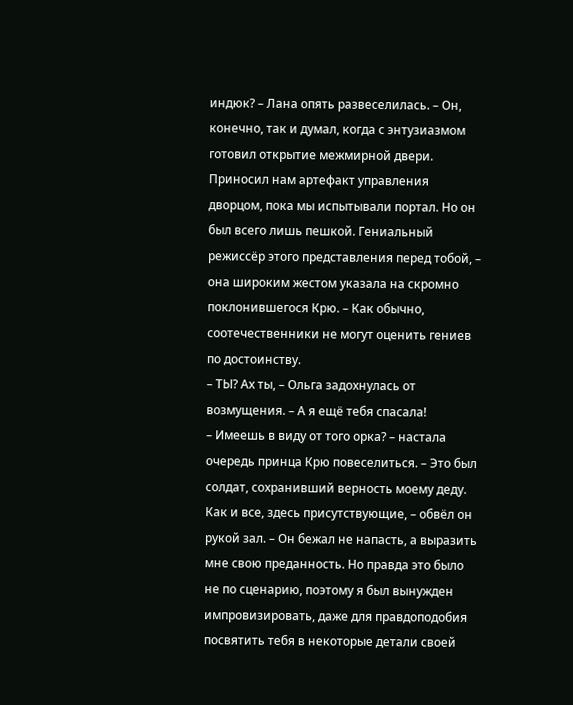индюк? – Лана опять развеселилась. – Он, конечно, так и думал, когда с энтузиазмом готовил открытие межмирной двери. Приносил нам артефакт управления дворцом, пока мы испытывали портал. Но он был всего лишь пешкой. Гениальный режиссёр этого представления перед тобой, – она широким жестом указала на скромно поклонившегося Крю. – Как обычно, соотечественники не могут оценить гениев по достоинству.
– ТЫ? Ах ты, – Ольга задохнулась от возмущения. – А я ещё тебя спасала!
– Имеешь в виду от того орка? – настала очередь принца Крю повеселиться. – Это был солдат, сохранивший верность моему деду. Как и все, здесь присутствующие, – обвёл он рукой зал. – Он бежал не напасть, а выразить мне свою преданность. Но правда это было не по сценарию, поэтому я был вынужден импровизировать, даже для правдоподобия посвятить тебя в некоторые детали своей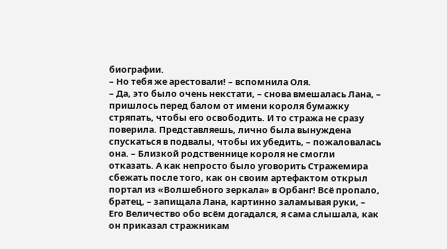биографии.
– Но тебя же арестовали! – вспомнила Оля.
– Да, это было очень некстати, – снова вмешалась Лана, – пришлось перед балом от имени короля бумажку стряпать, чтобы его освободить. И то стража не сразу поверила. Представляешь, лично была вынуждена спускаться в подвалы, чтобы их убедить, – пожаловалась она. – Близкой родственнице короля не смогли отказать. А как непросто было уговорить Стражемира сбежать после того, как он своим артефактом открыл портал из «Волшебного зеркала» в Орбанг! Всё пропало, братец, – запищала Лана, картинно заламывая руки, – Его Величество обо всём догадался, я сама слышала, как он приказал стражникам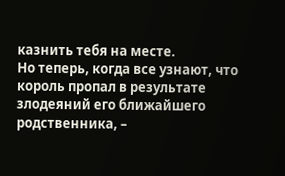казнить тебя на месте.
Но теперь, когда все узнают, что король пропал в результате злодеяний его ближайшего родственника, –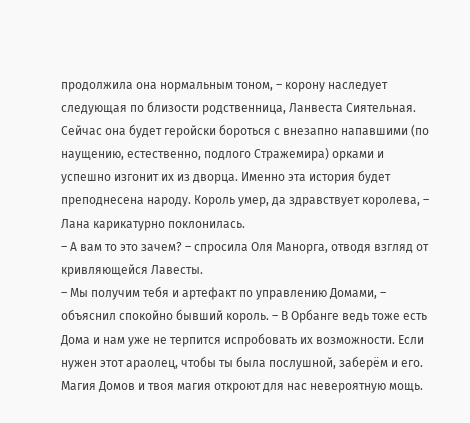продолжила она нормальным тоном, – корону наследует следующая по близости родственница, Ланвеста Сиятельная. Сейчас она будет геройски бороться с внезапно напавшими (по наущению, естественно, подлого Стражемира) орками и успешно изгонит их из дворца. Именно эта история будет преподнесена народу. Король умер, да здравствует королева, – Лана карикатурно поклонилась.
– А вам то это зачем? – спросила Оля Манорга, отводя взгляд от кривляющейся Лавесты.
– Мы получим тебя и артефакт по управлению Домами, – объяснил спокойно бывший король. – В Орбанге ведь тоже есть Дома и нам уже не терпится испробовать их возможности. Если нужен этот араолец, чтобы ты была послушной, заберём и его. Магия Домов и твоя магия откроют для нас невероятную мощь.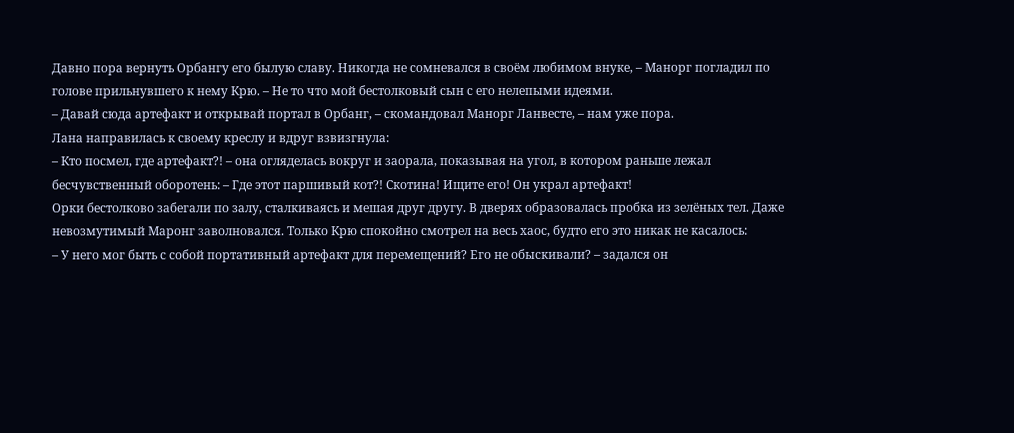Давно пора вернуть Орбангу его былую славу. Никогда не сомневался в своём любимом внуке, – Манорг погладил по голове прильнувшего к нему Крю. – Не то что мой бестолковый сын с его нелепыми идеями.
– Давай сюда артефакт и открывай портал в Орбанг, – скомандовал Манорг Ланвесте, – нам уже пора.
Лана направилась к своему креслу и вдруг взвизгнула:
– Кто посмел, где артефакт?! – она огляделась вокруг и заорала, показывая на угол, в котором раньше лежал бесчувственный оборотень: – Где этот паршивый кот?! Скотина! Ищите его! Он украл артефакт!
Орки бестолково забегали по залу, сталкиваясь и мешая друг другу. В дверях образовалась пробка из зелёных тел. Даже невозмутимый Маронг заволновался. Только Крю спокойно смотрел на весь хаос, будто его это никак не касалось:
– У него мог быть с собой портативный артефакт для перемещений? Его не обыскивали? – задался он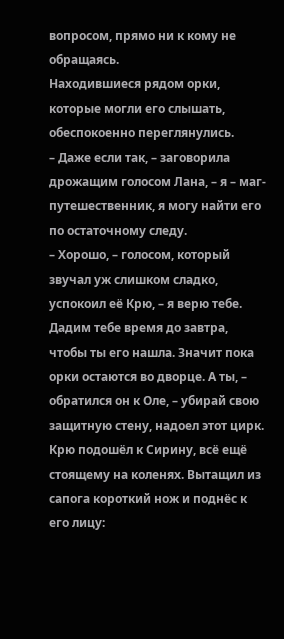вопросом, прямо ни к кому не обращаясь.
Находившиеся рядом орки, которые могли его слышать, обеспокоенно переглянулись.
– Даже если так, – заговорила дрожащим голосом Лана, – я – маг-путешественник, я могу найти его по остаточному следу.
– Хорошо, – голосом, который звучал уж слишком сладко, успокоил её Крю, – я верю тебе. Дадим тебе время до завтра, чтобы ты его нашла. Значит пока орки остаются во дворце. А ты, – обратился он к Оле, – убирай свою защитную стену, надоел этот цирк.
Крю подошёл к Сирину, всё ещё стоящему на коленях. Вытащил из сапога короткий нож и поднёс к его лицу: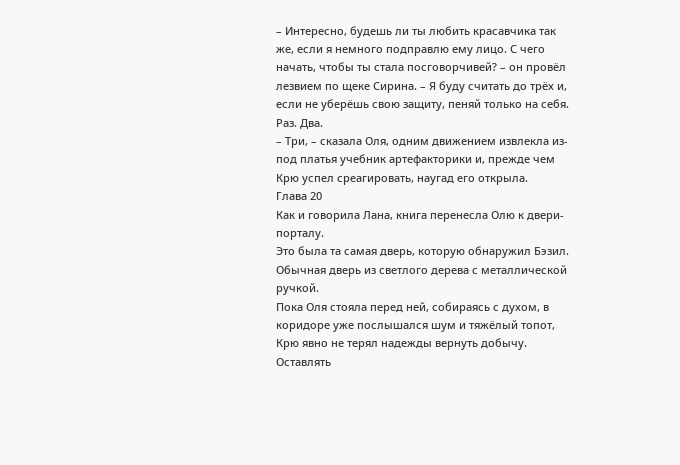– Интересно, будешь ли ты любить красавчика так же, если я немного подправлю ему лицо. С чего начать, чтобы ты стала посговорчивей? – он провёл лезвием по щеке Сирина. – Я буду считать до трёх и, если не уберёшь свою защиту, пеняй только на себя. Раз. Два.
– Три, – сказала Оля, одним движением извлекла из-под платья учебник артефакторики и, прежде чем Крю успел среагировать, наугад его открыла.
Глава 20
Как и говорила Лана, книга перенесла Олю к двери-порталу.
Это была та самая дверь, которую обнаружил Бэзил. Обычная дверь из светлого дерева с металлической ручкой.
Пока Оля стояла перед ней, собираясь с духом, в коридоре уже послышался шум и тяжёлый топот, Крю явно не терял надежды вернуть добычу. Оставлять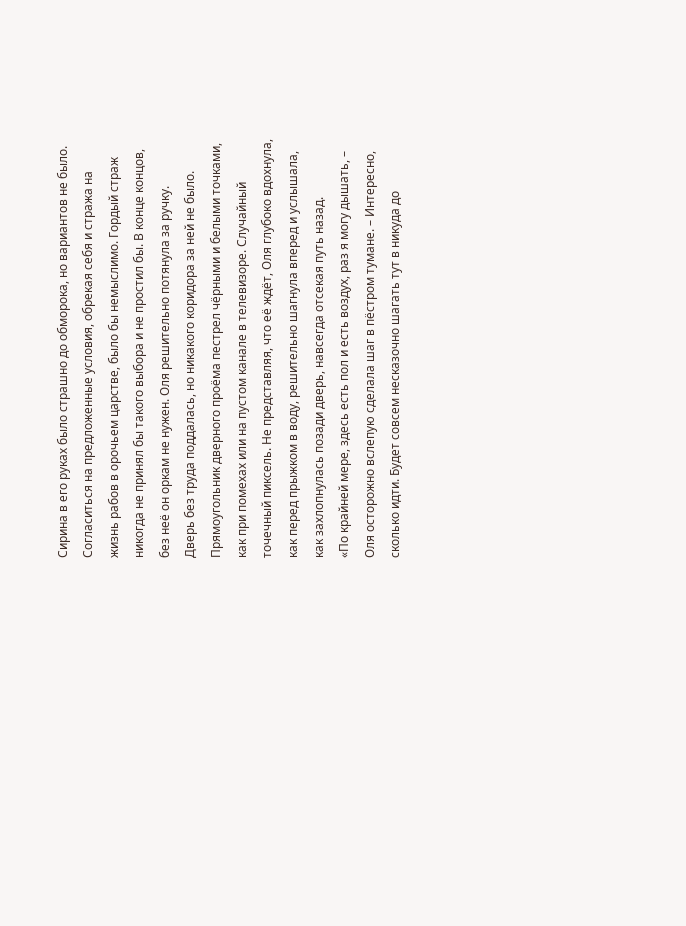Сирина в его руках было страшно до обморока, но вариантов не было. Согласиться на предложенные условия, обрекая себя и стража на жизнь рабов в орочьем царстве, было бы немыслимо. Гордый страж никогда не принял бы такого выбора и не простил бы. В конце концов, без неё он оркам не нужен. Оля решительно потянула за ручку.
Дверь без труда поддалась, но никакого коридора за ней не было. Прямоугольник дверного проёма пестрел чёрными и белыми точками, как при помехах или на пустом канале в телевизоре. Случайный точечный пиксель. Не представляя, что её ждёт, Оля глубоко вдохнула, как перед прыжком в воду, решительно шагнула вперед и услышала, как захлопнулась позади дверь, навсегда отсекая путь назад.
«По крайней мере, здесь есть пол и есть воздух, раз я могу дышать, – Оля осторожно вслепую сделала шаг в пёстром тумане. – Интересно, сколько идти. Будет совсем несказочно шагать тут в никуда до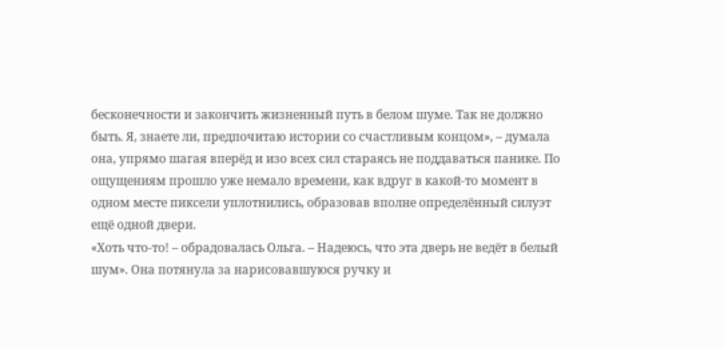бесконечности и закончить жизненный путь в белом шуме. Так не должно быть. Я, знаете ли, предпочитаю истории со счастливым концом», – думала она, упрямо шагая вперёд и изо всех сил стараясь не поддаваться панике. По ощущениям прошло уже немало времени, как вдруг в какой-то момент в одном месте пиксели уплотнились, образовав вполне определённый силуэт ещё одной двери.
«Хоть что-то! – обрадовалась Ольга. – Надеюсь, что эта дверь не ведёт в белый шум». Она потянула за нарисовавшуюся ручку и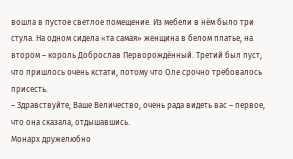вошла в пустое светлое помещение. Из мебели в нём было три стула. На одном сидела «та самая» женщина в белом платье, на втором – король Доброслав Перворождённый. Третий был пуст, что пришлось очень кстати, потому что Оле срочно требовалось присесть.
– Здравствуйте, Ваше Величество, очень рада видеть вас – первое, что она сказала, отдышавшись.
Монарх дружелюбно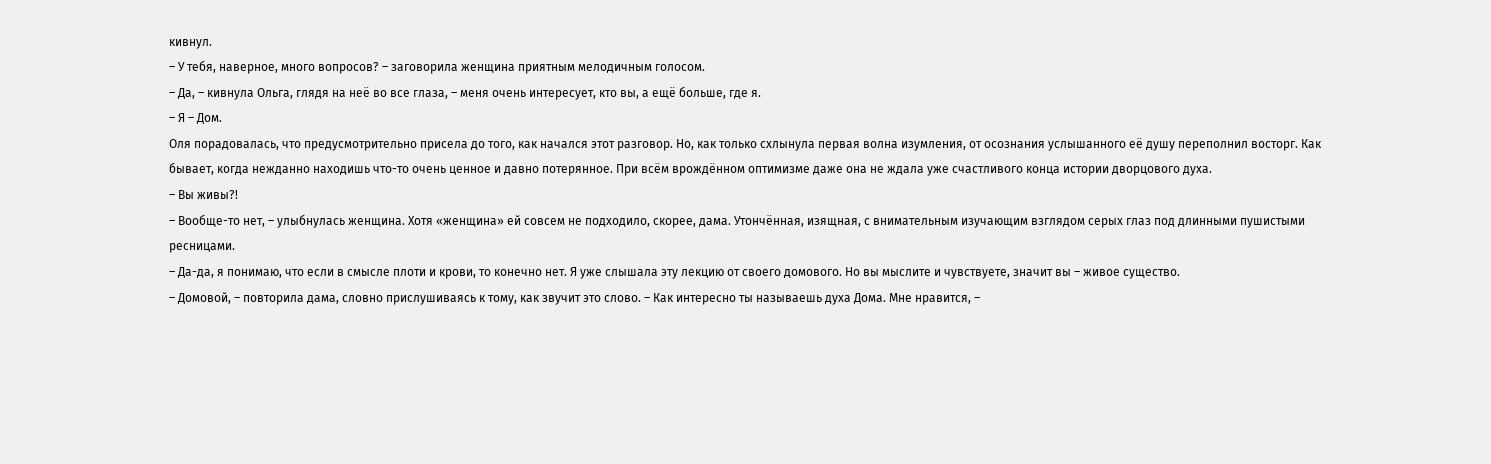кивнул.
– У тебя, наверное, много вопросов? – заговорила женщина приятным мелодичным голосом.
– Да, – кивнула Ольга, глядя на неё во все глаза, – меня очень интересует, кто вы, а ещё больше, где я.
– Я – Дом.
Оля порадовалась, что предусмотрительно присела до того, как начался этот разговор. Но, как только схлынула первая волна изумления, от осознания услышанного её душу переполнил восторг. Как бывает, когда нежданно находишь что-то очень ценное и давно потерянное. При всём врождённом оптимизме даже она не ждала уже счастливого конца истории дворцового духа.
– Вы живы?!
– Вообще-то нет, – улыбнулась женщина. Хотя «женщина» ей совсем не подходило, скорее, дама. Утончённая, изящная, с внимательным изучающим взглядом серых глаз под длинными пушистыми ресницами.
– Да-да, я понимаю, что если в смысле плоти и крови, то конечно нет. Я уже слышала эту лекцию от своего домового. Но вы мыслите и чувствуете, значит вы – живое существо.
– Домовой, – повторила дама, словно прислушиваясь к тому, как звучит это слово. – Как интересно ты называешь духа Дома. Мне нравится, –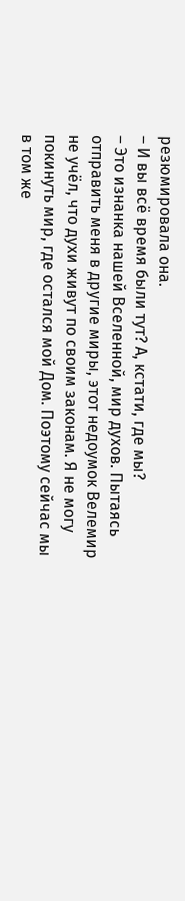резюмировала она.
– И вы всё время были тут? А, кстати, где мы?
– Это изнанка нашей Вселенной, мир духов. Пытаясь отправить меня в другие миры, этот недоумок Велемир не учёл, что духи живут по своим законам. Я не могу покинуть мир, где остался мой Дом. Поэтому сейчас мы в том же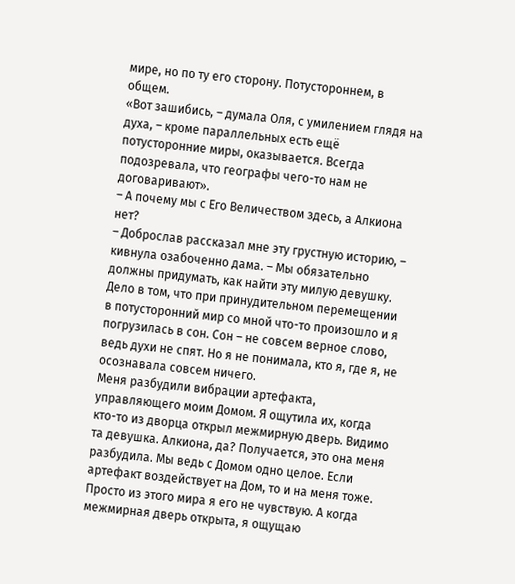мире, но по ту его сторону. Потустороннем, в общем.
«Вот зашибись, – думала Оля, с умилением глядя на духа, – кроме параллельных есть ещё потусторонние миры, оказывается. Всегда подозревала, что географы чего-то нам не договаривают».
– А почему мы с Его Величеством здесь, а Алкиона нет?
– Доброслав рассказал мне эту грустную историю, – кивнула озабоченно дама. – Мы обязательно должны придумать, как найти эту милую девушку. Дело в том, что при принудительном перемещении в потусторонний мир со мной что-то произошло и я погрузилась в сон. Сон – не совсем верное слово, ведь духи не спят. Но я не понимала, кто я, где я, не осознавала совсем ничего.
Меня разбудили вибрации артефакта, управляющего моим Домом. Я ощутила их, когда кто-то из дворца открыл межмирную дверь. Видимо та девушка. Алкиона, да? Получается, это она меня разбудила. Мы ведь с Домом одно целое. Если артефакт воздействует на Дом, то и на меня тоже. Просто из этого мира я его не чувствую. А когда межмирная дверь открыта, я ощущаю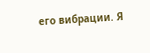его вибрации. Я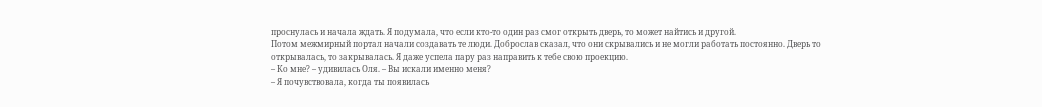проснулась и начала ждать. Я подумала, что если кто-то один раз смог открыть дверь, то может найтись и другой.
Потом межмирный портал начали создавать те люди. Доброслав сказал, что они скрывались и не могли работать постоянно. Дверь то открывалась, то закрывалась. Я даже успела пару раз направить к тебе свою проекцию.
– Ко мне? – удивилась Оля. – Вы искали именно меня?
– Я почувствовала, когда ты появилась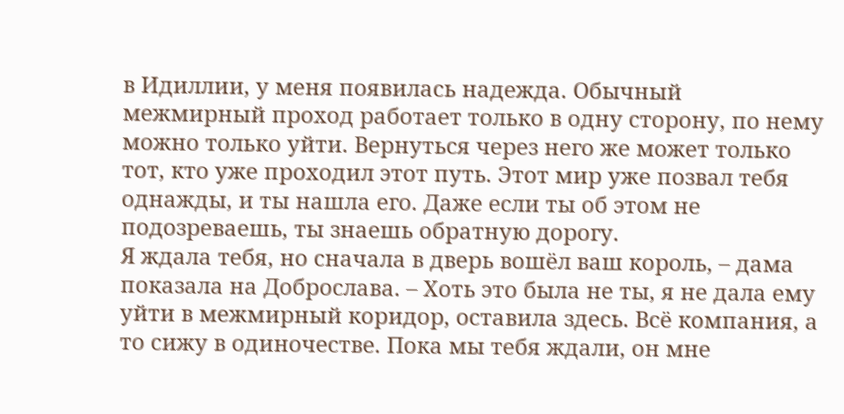в Идиллии, у меня появилась надежда. Обычный межмирный проход работает только в одну сторону, по нему можно только уйти. Вернуться через него же может только тот, кто уже проходил этот путь. Этот мир уже позвал тебя однажды, и ты нашла его. Даже если ты об этом не подозреваешь, ты знаешь обратную дорогу.
Я ждала тебя, но сначала в дверь вошёл ваш король, – дама показала на Доброслава. – Хоть это была не ты, я не дала ему уйти в межмирный коридор, оставила здесь. Всё компания, а то сижу в одиночестве. Пока мы тебя ждали, он мне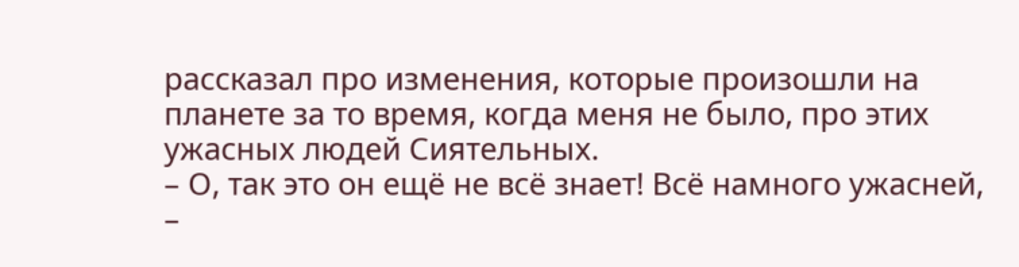рассказал про изменения, которые произошли на планете за то время, когда меня не было, про этих ужасных людей Сиятельных.
– О, так это он ещё не всё знает! Всё намного ужасней, –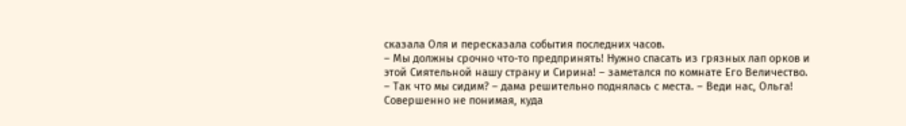сказала Оля и пересказала события последних часов.
– Мы должны срочно что-то предпринять! Нужно спасать из грязных лап орков и этой Сиятельной нашу страну и Сирина! – заметался по комнате Его Величество.
– Так что мы сидим? – дама решительно поднялась с места. – Веди нас, Ольга!
Совершенно не понимая, куда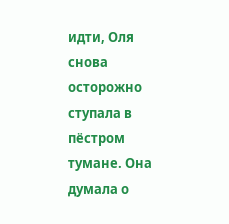идти, Оля снова осторожно ступала в пёстром тумане. Она думала о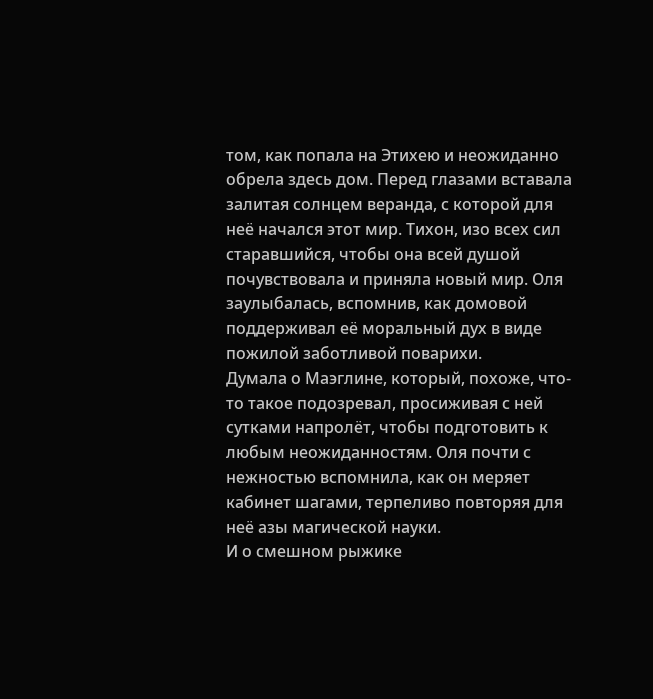том, как попала на Этихею и неожиданно обрела здесь дом. Перед глазами вставала залитая солнцем веранда, с которой для неё начался этот мир. Тихон, изо всех сил старавшийся, чтобы она всей душой почувствовала и приняла новый мир. Оля заулыбалась, вспомнив, как домовой поддерживал её моральный дух в виде пожилой заботливой поварихи.
Думала о Маэглине, который, похоже, что-то такое подозревал, просиживая с ней сутками напролёт, чтобы подготовить к любым неожиданностям. Оля почти с нежностью вспомнила, как он меряет кабинет шагами, терпеливо повторяя для неё азы магической науки.
И о смешном рыжике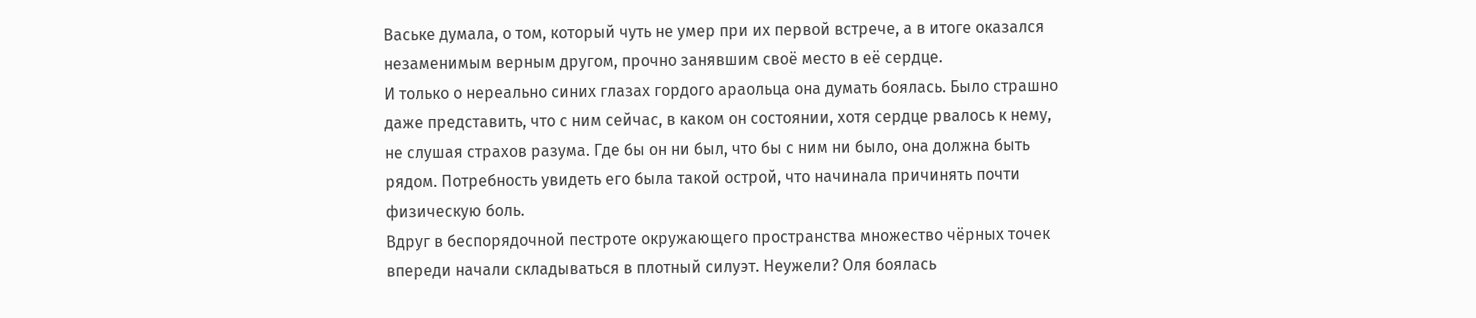Ваське думала, о том, который чуть не умер при их первой встрече, а в итоге оказался незаменимым верным другом, прочно занявшим своё место в её сердце.
И только о нереально синих глазах гордого араольца она думать боялась. Было страшно даже представить, что с ним сейчас, в каком он состоянии, хотя сердце рвалось к нему, не слушая страхов разума. Где бы он ни был, что бы с ним ни было, она должна быть рядом. Потребность увидеть его была такой острой, что начинала причинять почти физическую боль.
Вдруг в беспорядочной пестроте окружающего пространства множество чёрных точек впереди начали складываться в плотный силуэт. Неужели? Оля боялась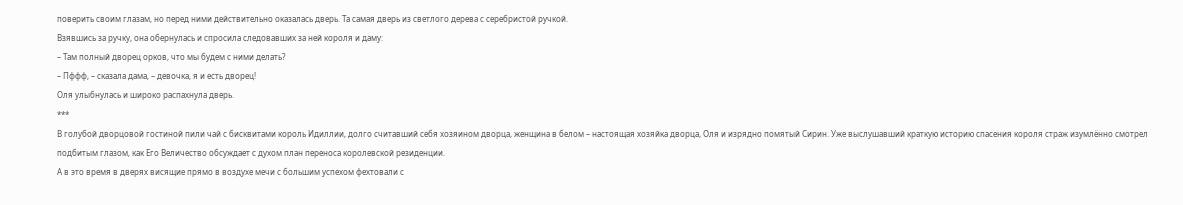поверить своим глазам, но перед ними действительно оказалась дверь. Та самая дверь из светлого дерева с серебристой ручкой.
Взявшись за ручку, она обернулась и спросила следовавших за ней короля и даму:
– Там полный дворец орков, что мы будем с ними делать?
– Пффф, – сказала дама, – девочка, я и есть дворец!
Оля улыбнулась и широко распахнула дверь.
***
В голубой дворцовой гостиной пили чай с бисквитами король Идиллии, долго считавший себя хозяином дворца, женщина в белом – настоящая хозяйка дворца, Оля и изрядно помятый Сирин. Уже выслушавший краткую историю спасения короля страж изумлённо смотрел подбитым глазом, как Его Величество обсуждает с духом план переноса королевской резиденции.
А в это время в дверях висящие прямо в воздухе мечи с большим успехом фехтовали с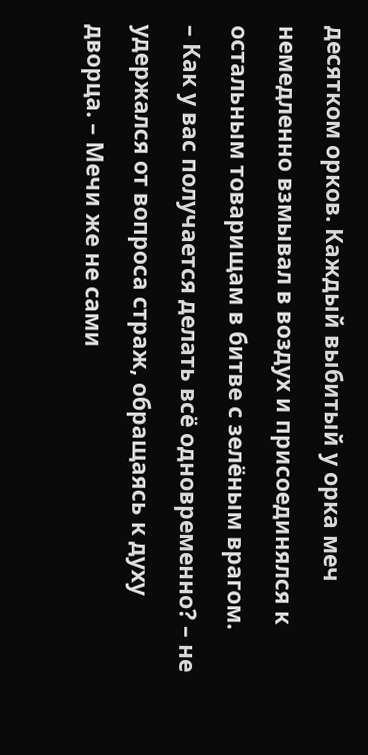десятком орков. Каждый выбитый у орка меч немедленно взмывал в воздух и присоединялся к остальным товарищам в битве с зелёным врагом.
– Как у вас получается делать всё одновременно? – не удержался от вопроса страж, обращаясь к духу дворца. – Мечи же не сами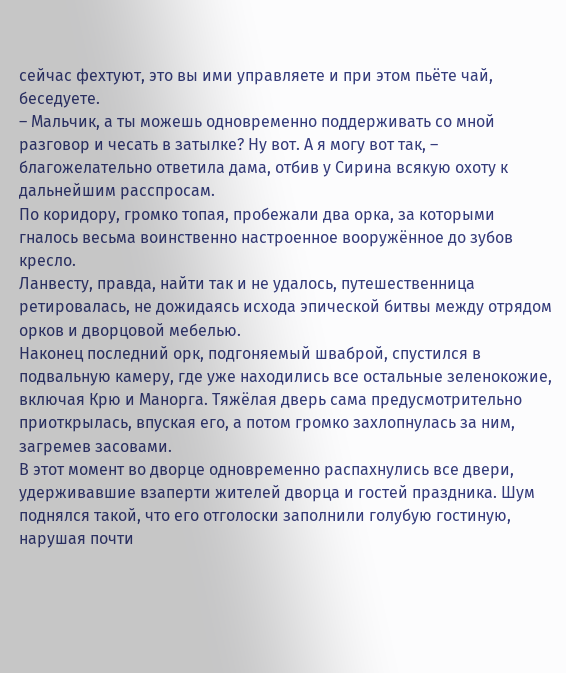сейчас фехтуют, это вы ими управляете и при этом пьёте чай, беседуете.
– Мальчик, а ты можешь одновременно поддерживать со мной разговор и чесать в затылке? Ну вот. А я могу вот так, – благожелательно ответила дама, отбив у Сирина всякую охоту к дальнейшим расспросам.
По коридору, громко топая, пробежали два орка, за которыми гналось весьма воинственно настроенное вооружённое до зубов кресло.
Ланвесту, правда, найти так и не удалось, путешественница ретировалась, не дожидаясь исхода эпической битвы между отрядом орков и дворцовой мебелью.
Наконец последний орк, подгоняемый шваброй, спустился в подвальную камеру, где уже находились все остальные зеленокожие, включая Крю и Манорга. Тяжёлая дверь сама предусмотрительно приоткрылась, впуская его, а потом громко захлопнулась за ним, загремев засовами.
В этот момент во дворце одновременно распахнулись все двери, удерживавшие взаперти жителей дворца и гостей праздника. Шум поднялся такой, что его отголоски заполнили голубую гостиную, нарушая почти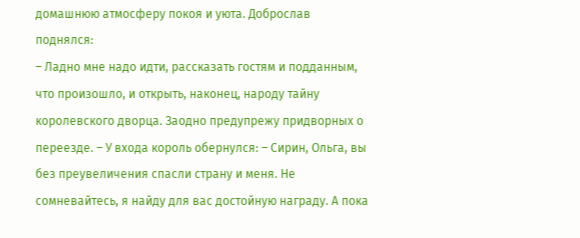домашнюю атмосферу покоя и уюта. Доброслав поднялся:
– Ладно мне надо идти, рассказать гостям и подданным, что произошло, и открыть, наконец, народу тайну королевского дворца. Заодно предупрежу придворных о переезде. – У входа король обернулся: – Сирин, Ольга, вы без преувеличения спасли страну и меня. Не сомневайтесь, я найду для вас достойную награду. А пока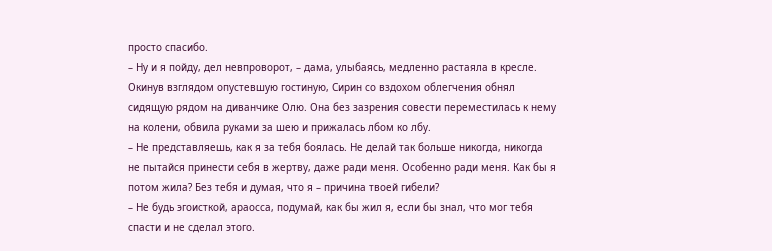просто спасибо.
– Ну и я пойду, дел невпроворот, – дама, улыбаясь, медленно растаяла в кресле.
Окинув взглядом опустевшую гостиную, Сирин со вздохом облегчения обнял сидящую рядом на диванчике Олю. Она без зазрения совести переместилась к нему на колени, обвила руками за шею и прижалась лбом ко лбу.
– Не представляешь, как я за тебя боялась. Не делай так больше никогда, никогда не пытайся принести себя в жертву, даже ради меня. Особенно ради меня. Как бы я потом жила? Без тебя и думая, что я – причина твоей гибели?
– Не будь эгоисткой, араосса, подумай, как бы жил я, если бы знал, что мог тебя спасти и не сделал этого.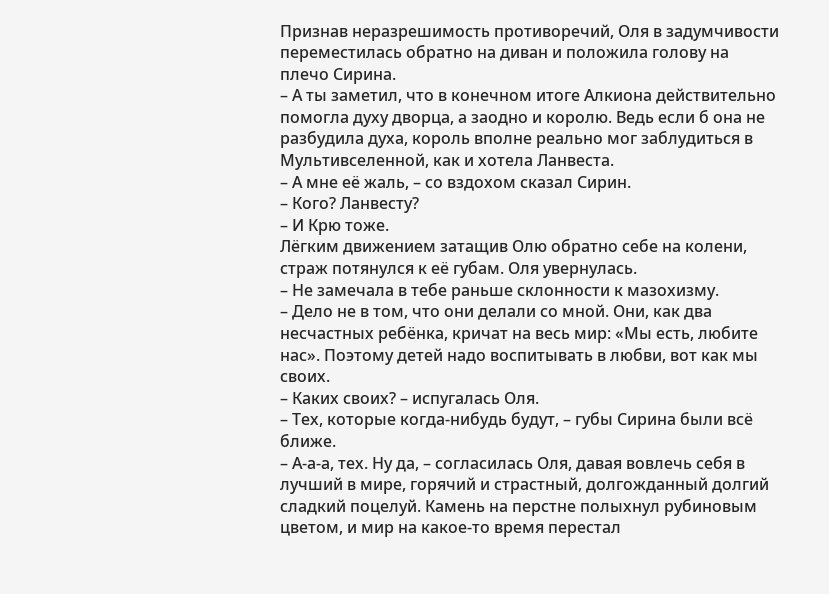Признав неразрешимость противоречий, Оля в задумчивости переместилась обратно на диван и положила голову на плечо Сирина.
– А ты заметил, что в конечном итоге Алкиона действительно помогла духу дворца, а заодно и королю. Ведь если б она не разбудила духа, король вполне реально мог заблудиться в Мультивселенной, как и хотела Ланвеста.
– А мне её жаль, – со вздохом сказал Сирин.
– Кого? Ланвесту?
– И Крю тоже.
Лёгким движением затащив Олю обратно себе на колени, страж потянулся к её губам. Оля увернулась.
– Не замечала в тебе раньше склонности к мазохизму.
– Дело не в том, что они делали со мной. Они, как два несчастных ребёнка, кричат на весь мир: «Мы есть, любите нас». Поэтому детей надо воспитывать в любви, вот как мы своих.
– Каких своих? – испугалась Оля.
– Тех, которые когда-нибудь будут, – губы Сирина были всё ближе.
– А-а-а, тех. Ну да, – согласилась Оля, давая вовлечь себя в лучший в мире, горячий и страстный, долгожданный долгий сладкий поцелуй. Камень на перстне полыхнул рубиновым цветом, и мир на какое-то время перестал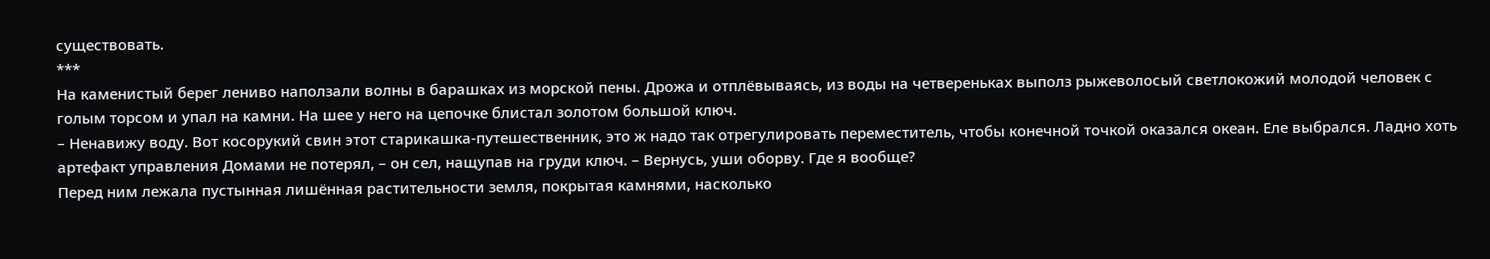существовать.
***
На каменистый берег лениво наползали волны в барашках из морской пены. Дрожа и отплёвываясь, из воды на четвереньках выполз рыжеволосый светлокожий молодой человек с голым торсом и упал на камни. На шее у него на цепочке блистал золотом большой ключ.
– Ненавижу воду. Вот косорукий свин этот старикашка-путешественник, это ж надо так отрегулировать переместитель, чтобы конечной точкой оказался океан. Еле выбрался. Ладно хоть артефакт управления Домами не потерял, – он сел, нащупав на груди ключ. – Вернусь, уши оборву. Где я вообще?
Перед ним лежала пустынная лишённая растительности земля, покрытая камнями, насколько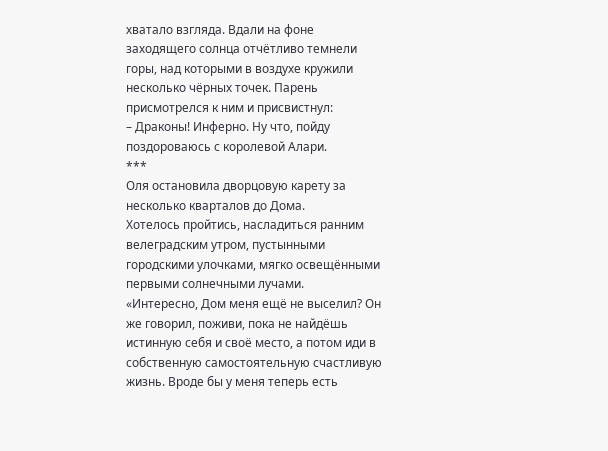хватало взгляда. Вдали на фоне заходящего солнца отчётливо темнели горы, над которыми в воздухе кружили несколько чёрных точек. Парень присмотрелся к ним и присвистнул:
– Драконы! Инферно. Ну что, пойду поздороваюсь с королевой Алари.
***
Оля остановила дворцовую карету за несколько кварталов до Дома.
Хотелось пройтись, насладиться ранним велеградским утром, пустынными городскими улочками, мягко освещёнными первыми солнечными лучами.
«Интересно, Дом меня ещё не выселил? Он же говорил, поживи, пока не найдёшь истинную себя и своё место, а потом иди в собственную самостоятельную счастливую жизнь. Вроде бы у меня теперь есть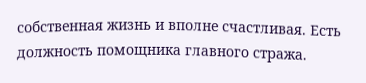собственная жизнь и вполне счастливая. Есть должность помощника главного стража.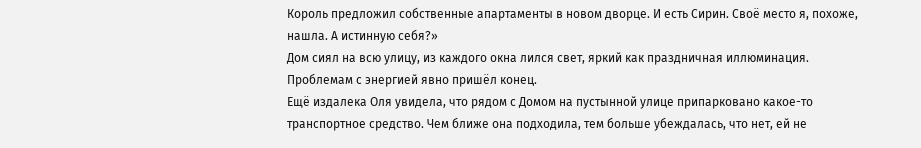Король предложил собственные апартаменты в новом дворце. И есть Сирин. Своё место я, похоже, нашла. А истинную себя?»
Дом сиял на всю улицу, из каждого окна лился свет, яркий как праздничная иллюминация. Проблемам с энергией явно пришёл конец.
Ещё издалека Оля увидела, что рядом с Домом на пустынной улице припарковано какое-то транспортное средство. Чем ближе она подходила, тем больше убеждалась, что нет, ей не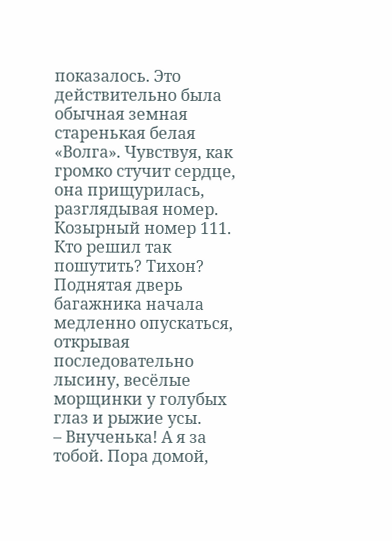показалось. Это действительно была обычная земная старенькая белая «Волга». Чувствуя, как громко стучит сердце, она прищурилась, разглядывая номер. Козырный номер 111. Кто решил так пошутить? Тихон? Поднятая дверь багажника начала медленно опускаться, открывая последовательно лысину, весёлые морщинки у голубых глаз и рыжие усы.
– Внученька! А я за тобой. Пора домой,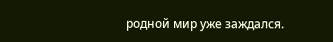родной мир уже заждался.